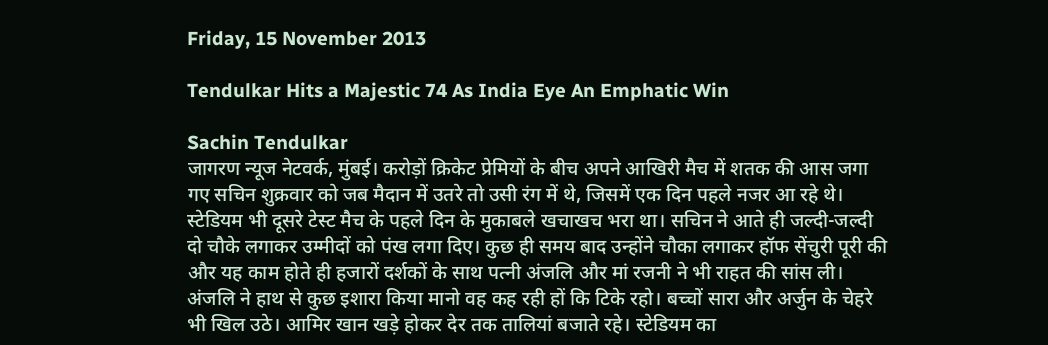Friday, 15 November 2013

Tendulkar Hits a Majestic 74 As India Eye An Emphatic Win

Sachin Tendulkar
जागरण न्यूज नेटवर्क, मुंबई। करोड़ों क्रिकेट प्रेमियों के बीच अपने आखिरी मैच में शतक की आस जगा गए सचिन शुक्रवार को जब मैदान में उतरे तो उसी रंग में थे, जिसमें एक दिन पहले नजर आ रहे थे। स्टेडियम भी दूसरे टेस्ट मैच के पहले दिन के मुकाबले खचाखच भरा था। सचिन ने आते ही जल्दी-जल्दी दो चौके लगाकर उम्मीदों को पंख लगा दिए। कुछ ही समय बाद उन्होंने चौका लगाकर हॉफ सेंचुरी पूरी की और यह काम होते ही हजारों दर्शकों के साथ पत्नी अंजलि और मां रजनी ने भी राहत की सांस ली। अंजलि ने हाथ से कुछ इशारा किया मानो वह कह रही हों कि टिके रहो। बच्चों सारा और अर्जुन के चेहरे भी खिल उठे। आमिर खान खड़े होकर देर तक तालियां बजाते रहे। स्टेडियम का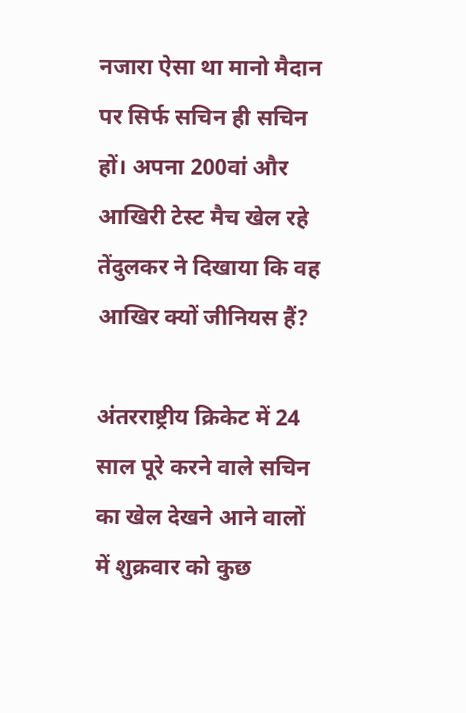नजारा ऐसा था मानो मैदान पर सिर्फ सचिन ही सचिन हों। अपना 200वां और आखिरी टेस्ट मैच खेल रहे तेंदुलकर ने दिखाया कि वह आखिर क्यों जीनियस हैं?

अंतरराष्ट्रीय क्रिकेट में 24 साल पूरे करने वाले सचिन का खेल देखने आने वालों में शुक्रवार को कुछ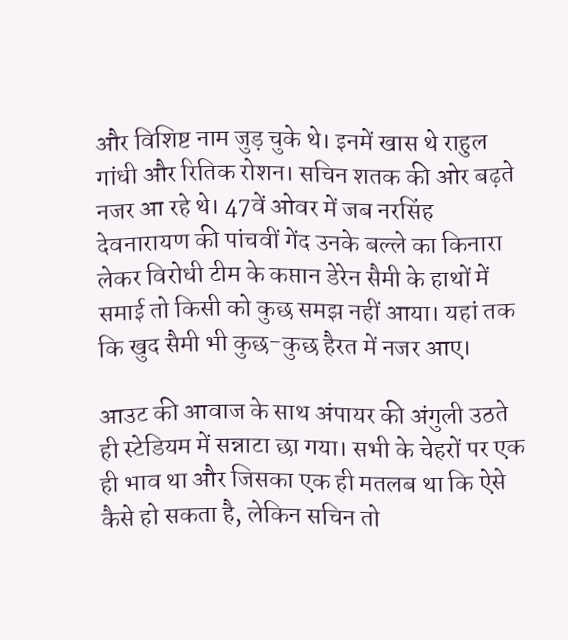और विशिष्ट नाम जुड़ चुके थे। इनमें खास थे राहुल गांधी और रितिक रोशन। सचिन शतक की ओर बढ़ते नजर आ रहे थे। 47वें ओवर में जब नरसिंह देवनारायण की पांचवीं गेंद उनके बल्ले का किनारा लेकर विरोधी टीम के कप्तान डेरेन सैमी के हाथों में समाई तो किसी को कुछ समझ नहीं आया। यहां तक कि खुद सैमी भी कुछ-कुछ हैरत में नजर आए।

आउट की आवाज के साथ अंपायर की अंगुली उठते ही स्टेडियम में सन्नाटा छा गया। सभी के चेहरों पर एक ही भाव था और जिसका एक ही मतलब था कि ऐसे कैसे हो सकता है, लेकिन सचिन तो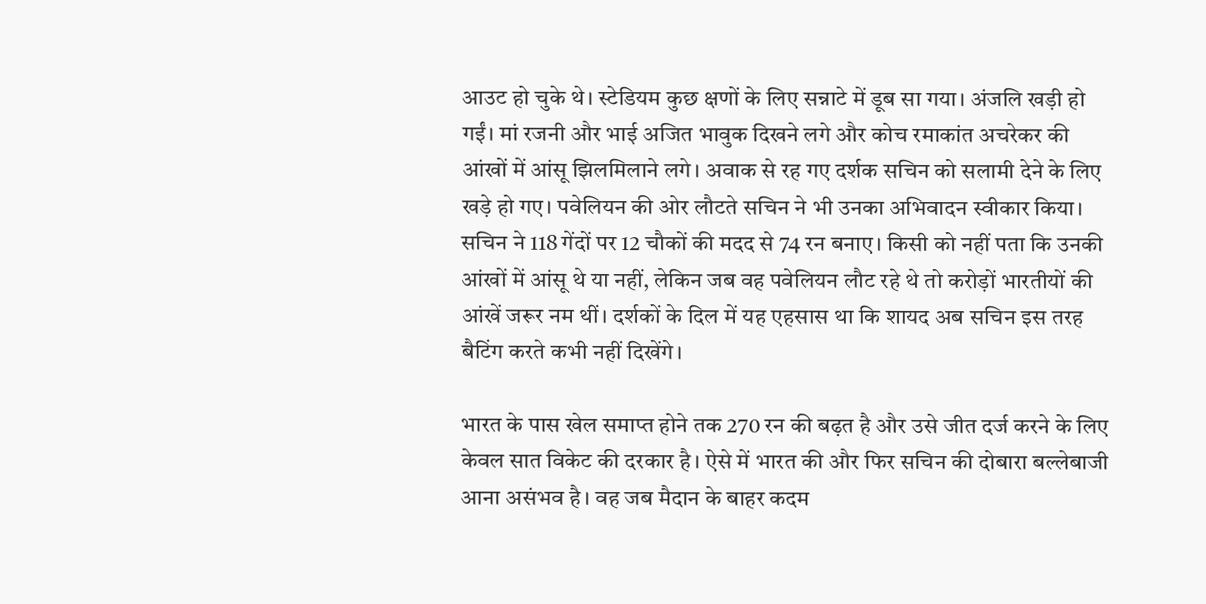आउट हो चुके थे। स्टेडियम कुछ क्षणों के लिए सन्नाटे में डूब सा गया। अंजलि खड़ी हो गईं। मां रजनी और भाई अजित भावुक दिखने लगे और कोच रमाकांत अचरेकर की आंखों में आंसू झिलमिलाने लगे। अवाक से रह गए दर्शक सचिन को सलामी देने के लिए खड़े हो गए। पवेलियन की ओर लौटते सचिन ने भी उनका अभिवादन स्वीकार किया।
सचिन ने 118 गेंदों पर 12 चौकों की मदद से 74 रन बनाए। किसी को नहीं पता कि उनकी आंखों में आंसू थे या नहीं, लेकिन जब वह पवेलियन लौट रहे थे तो करोड़ों भारतीयों की आंखें जरूर नम थीं। दर्शकों के दिल में यह एहसास था कि शायद अब सचिन इस तरह बैटिंग करते कभी नहीं दिखेंगे।

भारत के पास खेल समाप्त होने तक 270 रन की बढ़त है और उसे जीत दर्ज करने के लिए केवल सात विकेट की दरकार है। ऐसे में भारत की और फिर सचिन की दोबारा बल्लेबाजी आना असंभव है। वह जब मैदान के बाहर कदम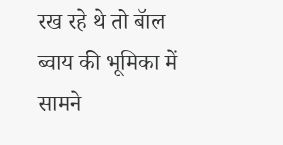रख रहे थे तो बॅाल ब्वाय की भूमिका में सामने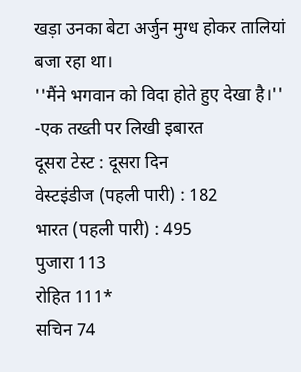खड़ा उनका बेटा अर्जुन मुग्ध होकर तालियां बजा रहा था।
''मैंने भगवान को विदा होते हुए देखा है।''
-एक तख्ती पर लिखी इबारत
दूसरा टेस्ट : दूसरा दिन
वेस्टइंडीज (पहली पारी) : 182
भारत (पहली पारी) : 495
पुजारा 113
रोहित 111*
सचिन 74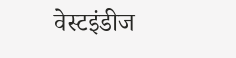वेस्टइंडीज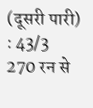(दूसरी पारी) : 43/3
270 रन से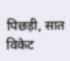पिछड़ी, सात विकेट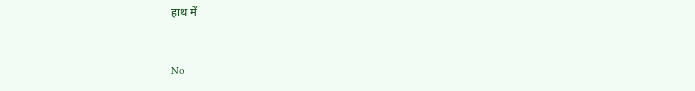हाथ में


No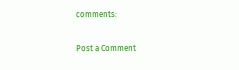comments:

Post a Comment